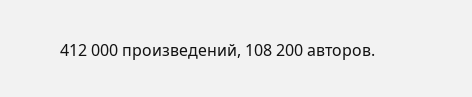412 000 произведений, 108 200 авторов.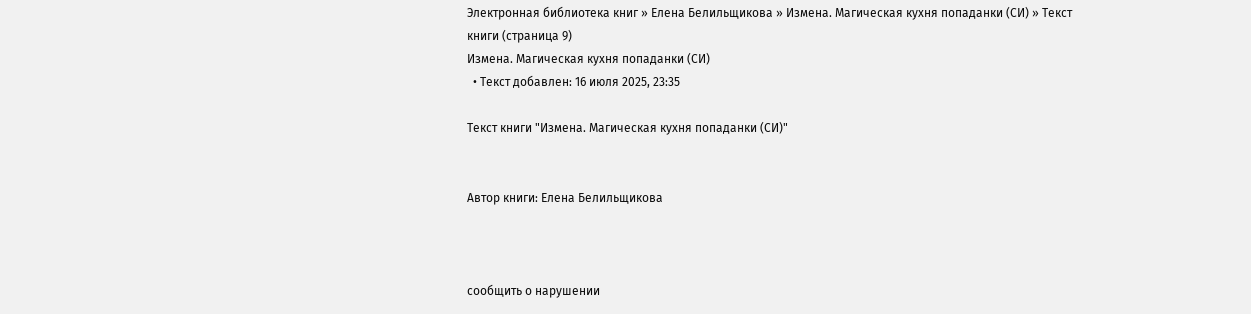Электронная библиотека книг » Елена Белильщикова » Измена. Магическая кухня попаданки (СИ) » Текст книги (страница 9)
Измена. Магическая кухня попаданки (СИ)
  • Текст добавлен: 16 июля 2025, 23:35

Текст книги "Измена. Магическая кухня попаданки (СИ)"


Автор книги: Елена Белильщикова



сообщить о нарушении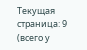Текущая страница: 9 (всего у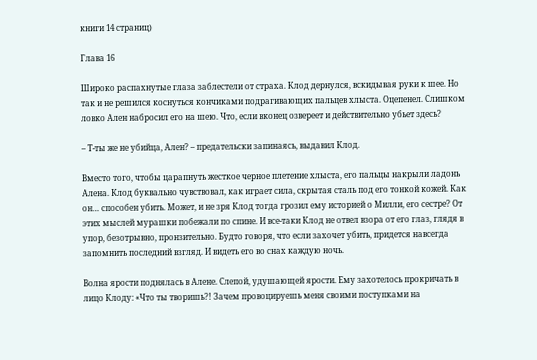книги 14 страниц)

Глава 16

Широко распахнутые глаза заблестели от страха. Клод дернулся, вскидывая руки к шее. Но так и не решился коснуться кончиками подрагивающих пальцев хлыста. Оцепенел. Слишком ловко Ален набросил его на шею. Что, если вконец озвереет и действительно убьет здесь?

– Т-ты же не убийца, Ален? – предательски запинаясь, выдавил Клод.

Вместо того, чтобы царапнуть жесткое черное плетение хлыста, его пальцы накрыли ладонь Алена. Клод буквально чувствовал, как играет сила, скрытая сталь под его тонкой кожей. Как он… способен убить. Может, и не зря Клод тогда грозил ему историей о Милли, его сестре? От этих мыслей мурашки побежали по спине. И все-таки Клод не отвел взора от его глаз, глядя в упор, безотрывно, пронзительно. Будто говоря, что если захочет убить, придется навсегда запомнить последний взгляд. И видеть его во снах каждую ночь.

Волна ярости поднялась в Алене. Слепой, удушающей ярости. Ему захотелось прокричать в лицо Клоду: «Что ты творишь?! Зачем провоцируешь меня своими поступками на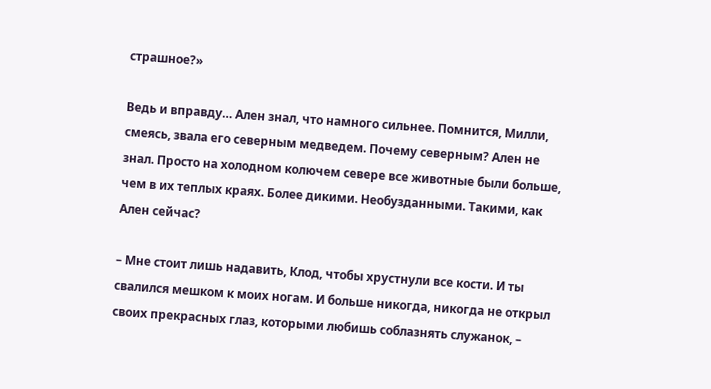страшное?»

Ведь и вправду… Ален знал, что намного сильнее. Помнится, Милли, смеясь, звала его северным медведем. Почему северным? Ален не знал. Просто на холодном колючем севере все животные были больше, чем в их теплых краях. Более дикими. Необузданными. Такими, как Ален сейчас?

– Мне стоит лишь надавить, Клод, чтобы хрустнули все кости. И ты свалился мешком к моих ногам. И больше никогда, никогда не открыл своих прекрасных глаз, которыми любишь соблазнять служанок, –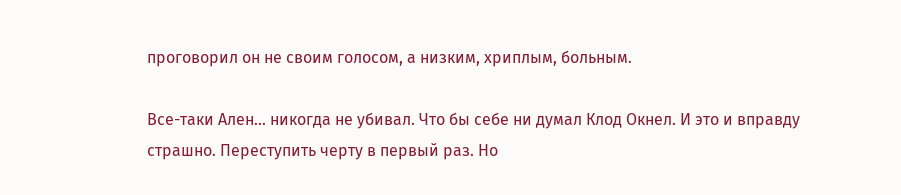проговорил он не своим голосом, а низким, хриплым, больным.

Все-таки Ален… никогда не убивал. Что бы себе ни думал Клод Окнел. И это и вправду страшно. Переступить черту в первый раз. Но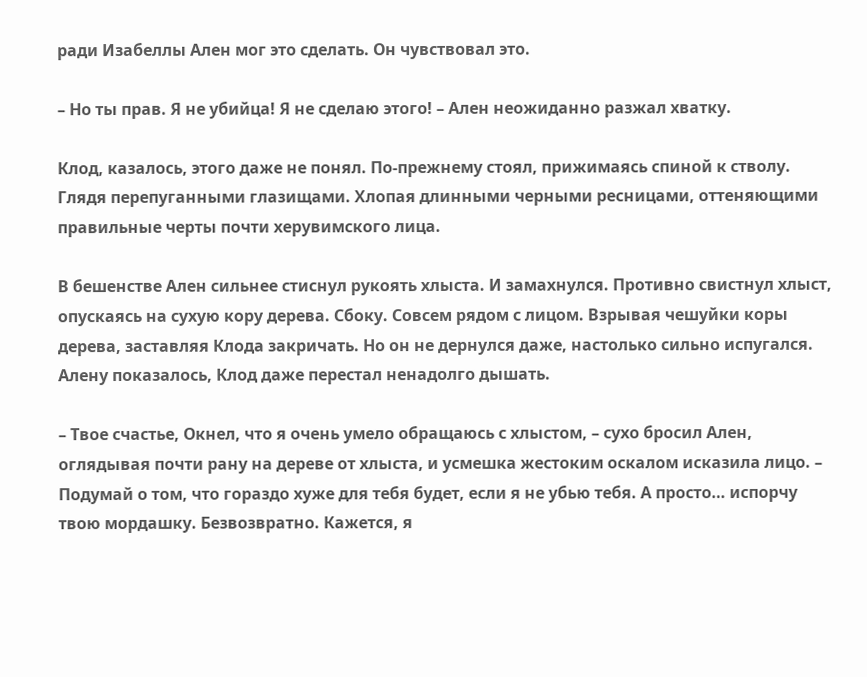ради Изабеллы Ален мог это сделать. Он чувствовал это.

– Но ты прав. Я не убийца! Я не сделаю этого! – Ален неожиданно разжал хватку.

Клод, казалось, этого даже не понял. По-прежнему стоял, прижимаясь спиной к стволу. Глядя перепуганными глазищами. Хлопая длинными черными ресницами, оттеняющими правильные черты почти херувимского лица.

В бешенстве Ален сильнее стиснул рукоять хлыста. И замахнулся. Противно свистнул хлыст, опускаясь на сухую кору дерева. Сбоку. Совсем рядом с лицом. Взрывая чешуйки коры дерева, заставляя Клода закричать. Но он не дернулся даже, настолько сильно испугался. Алену показалось, Клод даже перестал ненадолго дышать.

– Твое счастье, Окнел, что я очень умело обращаюсь с хлыстом, – сухо бросил Ален, оглядывая почти рану на дереве от хлыста, и усмешка жестоким оскалом исказила лицо. – Подумай о том, что гораздо хуже для тебя будет, если я не убью тебя. А просто… испорчу твою мордашку. Безвозвратно. Кажется, я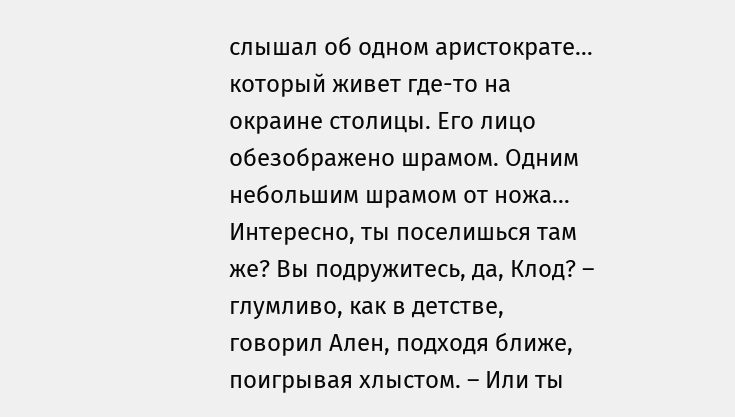слышал об одном аристократе… который живет где-то на окраине столицы. Его лицо обезображено шрамом. Одним небольшим шрамом от ножа… Интересно, ты поселишься там же? Вы подружитесь, да, Клод? – глумливо, как в детстве, говорил Ален, подходя ближе, поигрывая хлыстом. – Или ты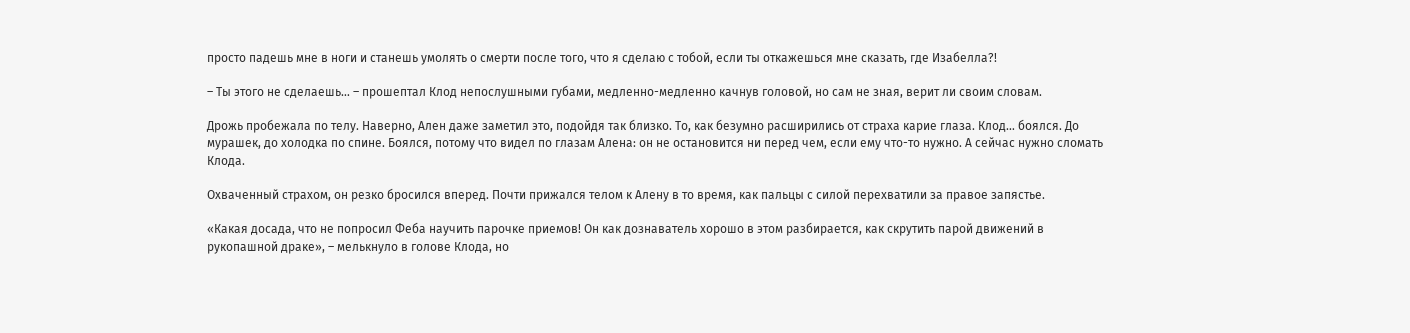просто падешь мне в ноги и станешь умолять о смерти после того, что я сделаю с тобой, если ты откажешься мне сказать, где Изабелла?!

– Ты этого не сделаешь… – прошептал Клод непослушными губами, медленно-медленно качнув головой, но сам не зная, верит ли своим словам.

Дрожь пробежала по телу. Наверно, Ален даже заметил это, подойдя так близко. То, как безумно расширились от страха карие глаза. Клод… боялся. До мурашек, до холодка по спине. Боялся, потому что видел по глазам Алена: он не остановится ни перед чем, если ему что-то нужно. А сейчас нужно сломать Клода.

Охваченный страхом, он резко бросился вперед. Почти прижался телом к Алену в то время, как пальцы с силой перехватили за правое запястье.

«Какая досада, что не попросил Феба научить парочке приемов! Он как дознаватель хорошо в этом разбирается, как скрутить парой движений в рукопашной драке», – мелькнуло в голове Клода, но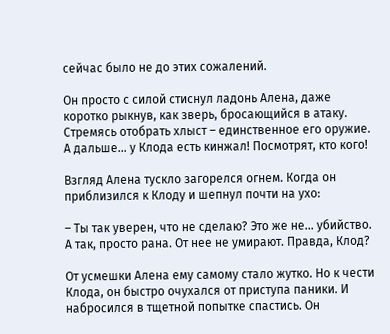сейчас было не до этих сожалений.

Он просто с силой стиснул ладонь Алена, даже коротко рыкнув, как зверь, бросающийся в атаку. Стремясь отобрать хлыст – единственное его оружие. А дальше… у Клода есть кинжал! Посмотрят, кто кого!

Взгляд Алена тускло загорелся огнем. Когда он приблизился к Клоду и шепнул почти на ухо:

– Ты так уверен, что не сделаю? Это же не… убийство. А так, просто рана. От нее не умирают. Правда, Клод?

От усмешки Алена ему самому стало жутко. Но к чести Клода, он быстро очухался от приступа паники. И набросился в тщетной попытке спастись. Он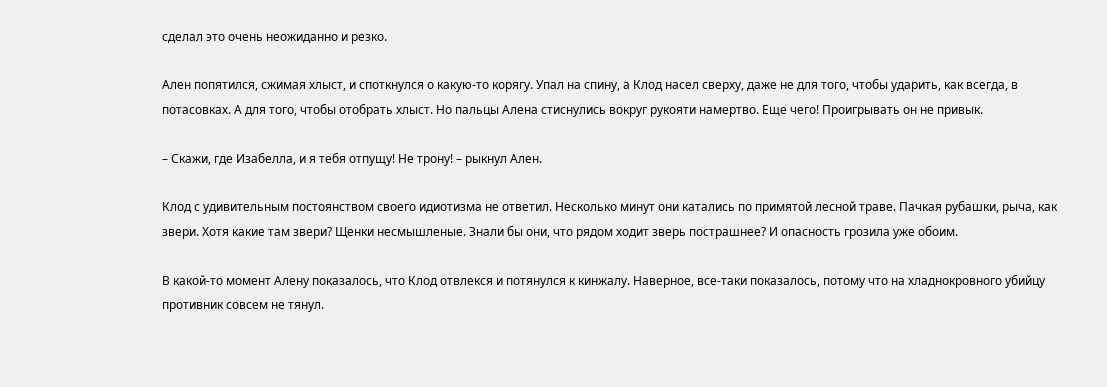сделал это очень неожиданно и резко.

Ален попятился, сжимая хлыст, и споткнулся о какую-то корягу. Упал на спину, а Клод насел сверху, даже не для того, чтобы ударить, как всегда, в потасовках. А для того, чтобы отобрать хлыст. Но пальцы Алена стиснулись вокруг рукояти намертво. Еще чего! Проигрывать он не привык.

– Скажи, где Изабелла, и я тебя отпущу! Не трону! – рыкнул Ален.

Клод с удивительным постоянством своего идиотизма не ответил. Несколько минут они катались по примятой лесной траве. Пачкая рубашки, рыча, как звери. Хотя какие там звери? Щенки несмышленые. Знали бы они, что рядом ходит зверь пострашнее? И опасность грозила уже обоим.

В какой-то момент Алену показалось, что Клод отвлекся и потянулся к кинжалу. Наверное, все-таки показалось, потому что на хладнокровного убийцу противник совсем не тянул.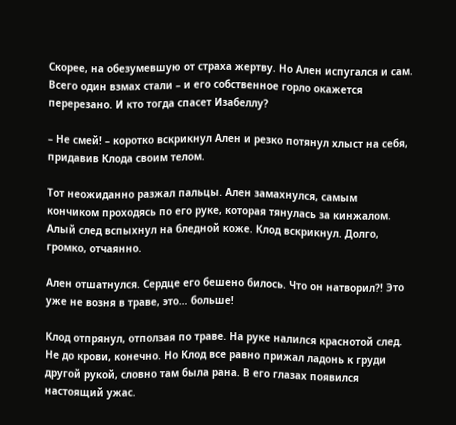Скорее, на обезумевшую от страха жертву. Но Ален испугался и сам. Всего один взмах стали – и его собственное горло окажется перерезано. И кто тогда спасет Изабеллу?

– Не смей! – коротко вскрикнул Ален и резко потянул хлыст на себя, придавив Клода своим телом.

Тот неожиданно разжал пальцы. Ален замахнулся, самым кончиком проходясь по его руке, которая тянулась за кинжалом. Алый след вспыхнул на бледной коже. Клод вскрикнул. Долго, громко, отчаянно.

Ален отшатнулся. Сердце его бешено билось. Что он натворил?! Это уже не возня в траве, это… больше!

Клод отпрянул, отползая по траве. На руке налился краснотой след. Не до крови, конечно. Но Клод все равно прижал ладонь к груди другой рукой, словно там была рана. В его глазах появился настоящий ужас.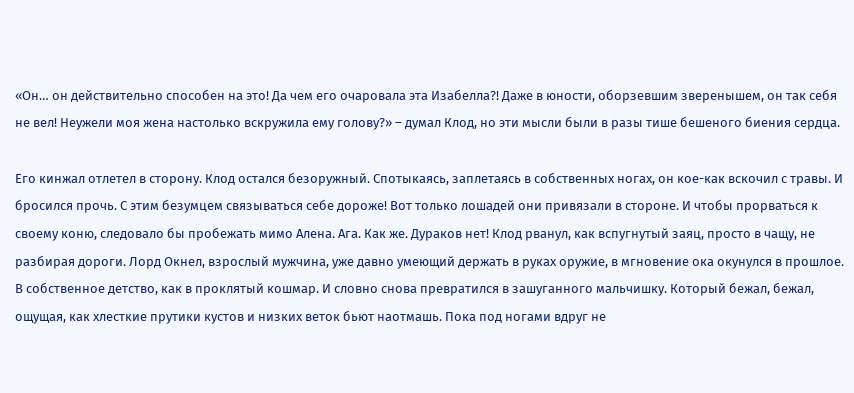«Он… он действительно способен на это! Да чем его очаровала эта Изабелла?! Даже в юности, оборзевшим зверенышем, он так себя не вел! Неужели моя жена настолько вскружила ему голову?» – думал Клод, но эти мысли были в разы тише бешеного биения сердца.

Его кинжал отлетел в сторону. Клод остался безоружный. Спотыкаясь, заплетаясь в собственных ногах, он кое-как вскочил с травы. И бросился прочь. С этим безумцем связываться себе дороже! Вот только лошадей они привязали в стороне. И чтобы прорваться к своему коню, следовало бы пробежать мимо Алена. Ага. Как же. Дураков нет! Клод рванул, как вспугнутый заяц, просто в чащу, не разбирая дороги. Лорд Окнел, взрослый мужчина, уже давно умеющий держать в руках оружие, в мгновение ока окунулся в прошлое. В собственное детство, как в проклятый кошмар. И словно снова превратился в зашуганного мальчишку. Который бежал, бежал, ощущая, как хлесткие прутики кустов и низких веток бьют наотмашь. Пока под ногами вдруг не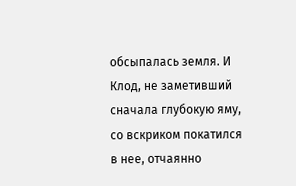обсыпалась земля. И Клод, не заметивший сначала глубокую яму, со вскриком покатился в нее, отчаянно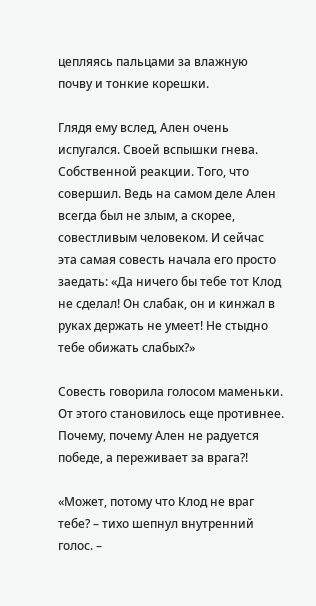цепляясь пальцами за влажную почву и тонкие корешки.

Глядя ему вслед, Ален очень испугался. Своей вспышки гнева. Собственной реакции. Того, что совершил. Ведь на самом деле Ален всегда был не злым, а скорее, совестливым человеком. И сейчас эта самая совесть начала его просто заедать: «Да ничего бы тебе тот Клод не сделал! Он слабак, он и кинжал в руках держать не умеет! Не стыдно тебе обижать слабых?»

Совесть говорила голосом маменьки. От этого становилось еще противнее. Почему, почему Ален не радуется победе, а переживает за врага?!

«Может, потому что Клод не враг тебе? – тихо шепнул внутренний голос. –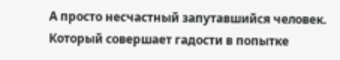А просто несчастный запутавшийся человек. Который совершает гадости в попытке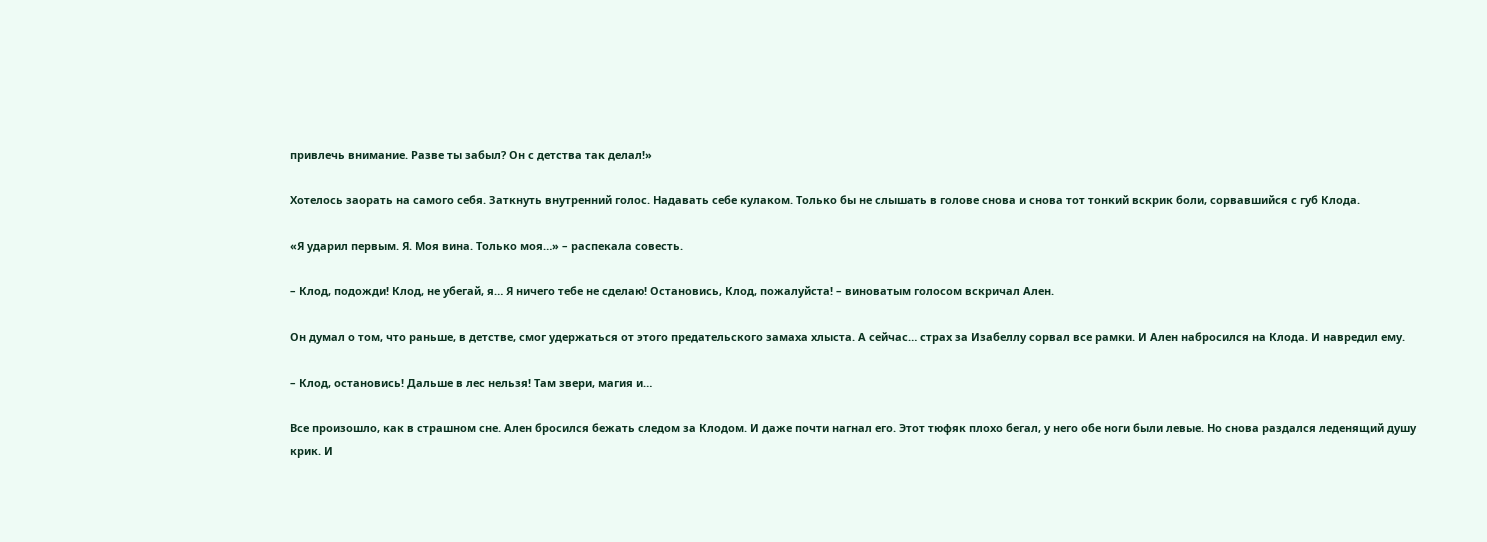привлечь внимание. Разве ты забыл? Он с детства так делал!»

Хотелось заорать на самого себя. Заткнуть внутренний голос. Надавать себе кулаком. Только бы не слышать в голове снова и снова тот тонкий вскрик боли, сорвавшийся с губ Клода.

«Я ударил первым. Я. Моя вина. Только моя…» – распекала совесть.

– Клод, подожди! Клод, не убегай, я… Я ничего тебе не сделаю! Остановись, Клод, пожалуйста! – виноватым голосом вскричал Ален.

Он думал о том, что раньше, в детстве, смог удержаться от этого предательского замаха хлыста. А сейчас… страх за Изабеллу сорвал все рамки. И Ален набросился на Клода. И навредил ему.

– Клод, остановись! Дальше в лес нельзя! Там звери, магия и…

Все произошло, как в страшном сне. Ален бросился бежать следом за Клодом. И даже почти нагнал его. Этот тюфяк плохо бегал, у него обе ноги были левые. Но снова раздался леденящий душу крик. И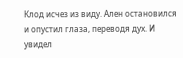Клод исчез из виду. Ален остановился и опустил глаза, переводя дух. И увидел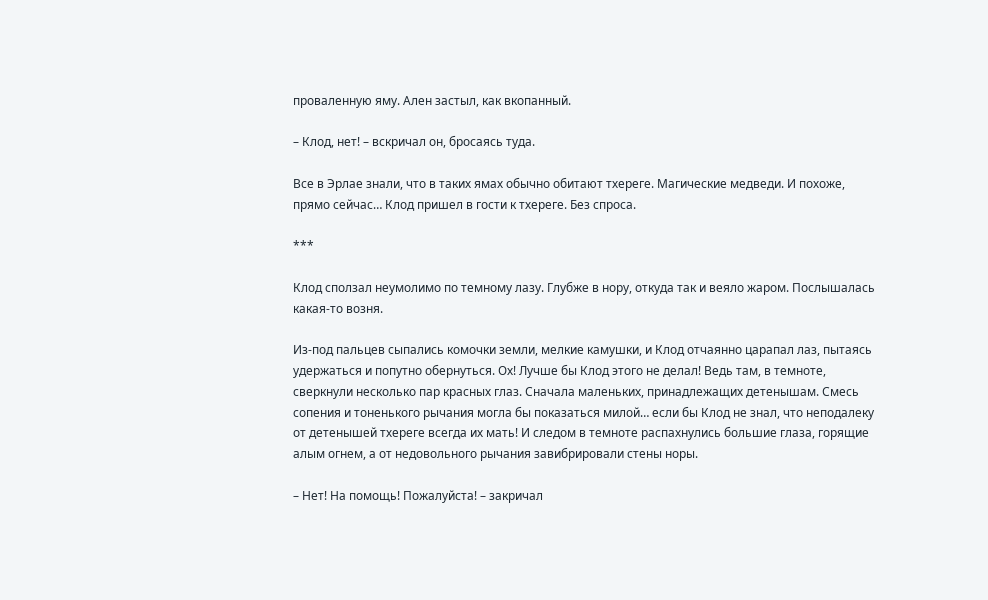проваленную яму. Ален застыл, как вкопанный.

– Клод, нет! – вскричал он, бросаясь туда.

Все в Эрлае знали, что в таких ямах обычно обитают тхереге. Магические медведи. И похоже, прямо сейчас… Клод пришел в гости к тхереге. Без спроса.

***

Клод сползал неумолимо по темному лазу. Глубже в нору, откуда так и веяло жаром. Послышалась какая-то возня.

Из-под пальцев сыпались комочки земли, мелкие камушки, и Клод отчаянно царапал лаз, пытаясь удержаться и попутно обернуться. Ох! Лучше бы Клод этого не делал! Ведь там, в темноте, сверкнули несколько пар красных глаз. Сначала маленьких, принадлежащих детенышам. Смесь сопения и тоненького рычания могла бы показаться милой… если бы Клод не знал, что неподалеку от детенышей тхереге всегда их мать! И следом в темноте распахнулись большие глаза, горящие алым огнем, а от недовольного рычания завибрировали стены норы.

– Нет! На помощь! Пожалуйста! – закричал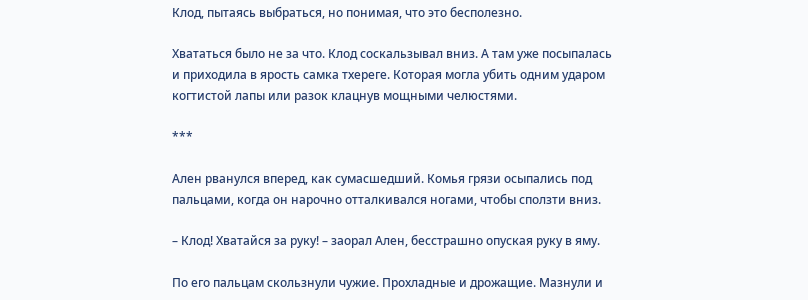Клод, пытаясь выбраться, но понимая, что это бесполезно.

Хвататься было не за что. Клод соскальзывал вниз. А там уже посыпалась и приходила в ярость самка тхереге. Которая могла убить одним ударом когтистой лапы или разок клацнув мощными челюстями.

***

Ален рванулся вперед, как сумасшедший. Комья грязи осыпались под пальцами, когда он нарочно отталкивался ногами, чтобы сползти вниз.

– Клод! Хватайся за руку! – заорал Ален, бесстрашно опуская руку в яму.

По его пальцам скользнули чужие. Прохладные и дрожащие. Мазнули и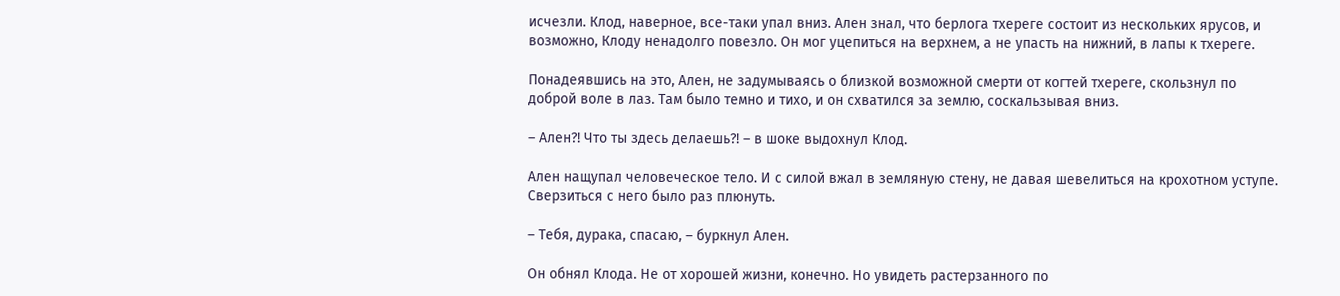исчезли. Клод, наверное, все-таки упал вниз. Ален знал, что берлога тхереге состоит из нескольких ярусов, и возможно, Клоду ненадолго повезло. Он мог уцепиться на верхнем, а не упасть на нижний, в лапы к тхереге.

Понадеявшись на это, Ален, не задумываясь о близкой возможной смерти от когтей тхереге, скользнул по доброй воле в лаз. Там было темно и тихо, и он схватился за землю, соскальзывая вниз.

– Ален?! Что ты здесь делаешь?! – в шоке выдохнул Клод.

Ален нащупал человеческое тело. И с силой вжал в земляную стену, не давая шевелиться на крохотном уступе. Сверзиться с него было раз плюнуть.

– Тебя, дурака, спасаю, – буркнул Ален.

Он обнял Клода. Не от хорошей жизни, конечно. Но увидеть растерзанного по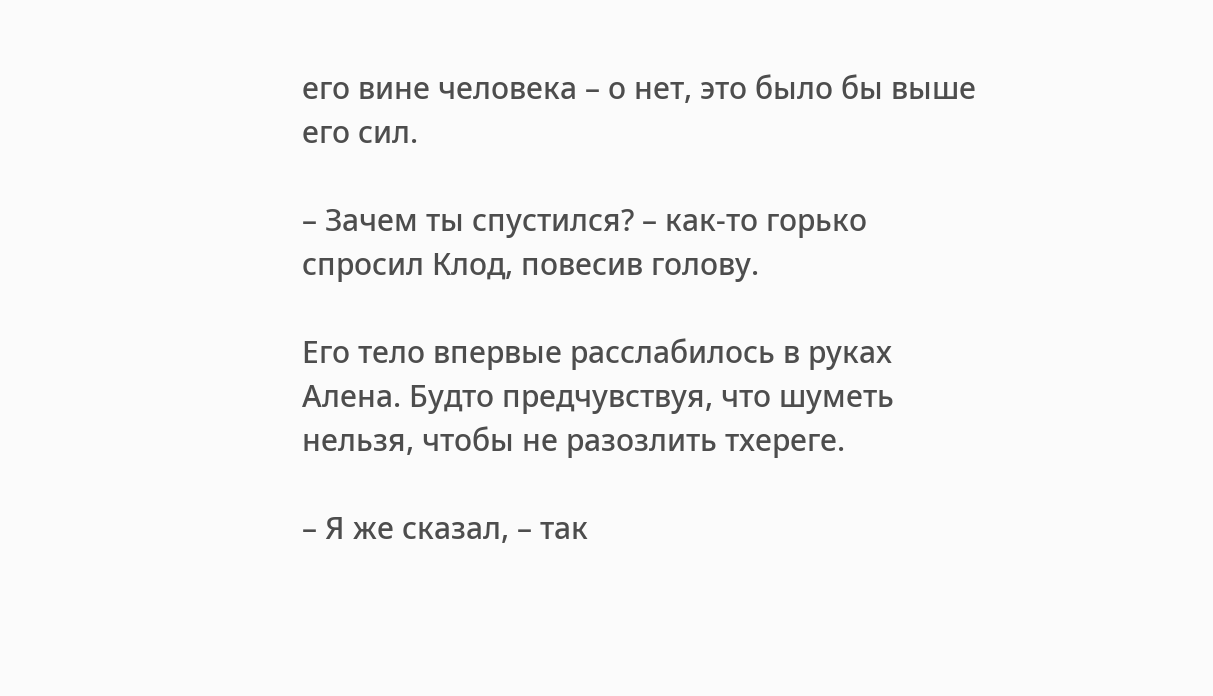его вине человека – о нет, это было бы выше его сил.

– Зачем ты спустился? – как-то горько спросил Клод, повесив голову.

Его тело впервые расслабилось в руках Алена. Будто предчувствуя, что шуметь нельзя, чтобы не разозлить тхереге.

– Я же сказал, – так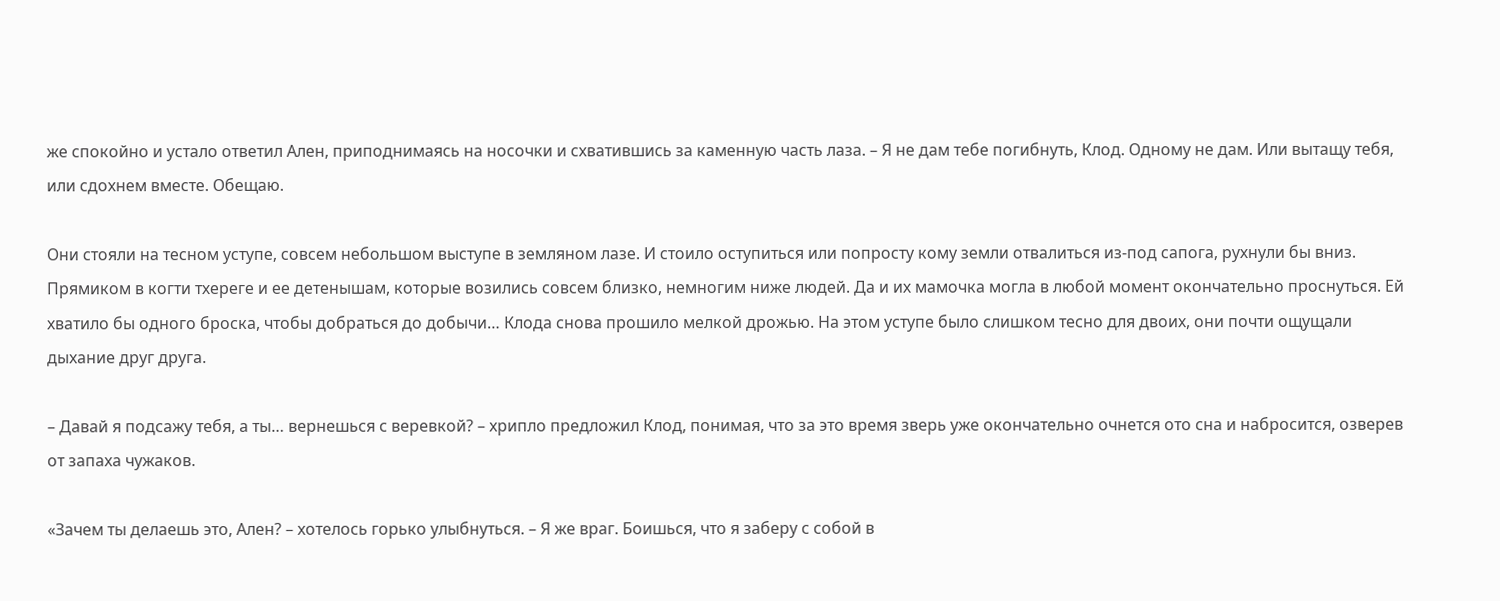же спокойно и устало ответил Ален, приподнимаясь на носочки и схватившись за каменную часть лаза. – Я не дам тебе погибнуть, Клод. Одному не дам. Или вытащу тебя, или сдохнем вместе. Обещаю.

Они стояли на тесном уступе, совсем небольшом выступе в земляном лазе. И стоило оступиться или попросту кому земли отвалиться из-под сапога, рухнули бы вниз. Прямиком в когти тхереге и ее детенышам, которые возились совсем близко, немногим ниже людей. Да и их мамочка могла в любой момент окончательно проснуться. Ей хватило бы одного броска, чтобы добраться до добычи… Клода снова прошило мелкой дрожью. На этом уступе было слишком тесно для двоих, они почти ощущали дыхание друг друга.

– Давай я подсажу тебя, а ты… вернешься с веревкой? – хрипло предложил Клод, понимая, что за это время зверь уже окончательно очнется ото сна и набросится, озверев от запаха чужаков.

«Зачем ты делаешь это, Ален? – хотелось горько улыбнуться. – Я же враг. Боишься, что я заберу с собой в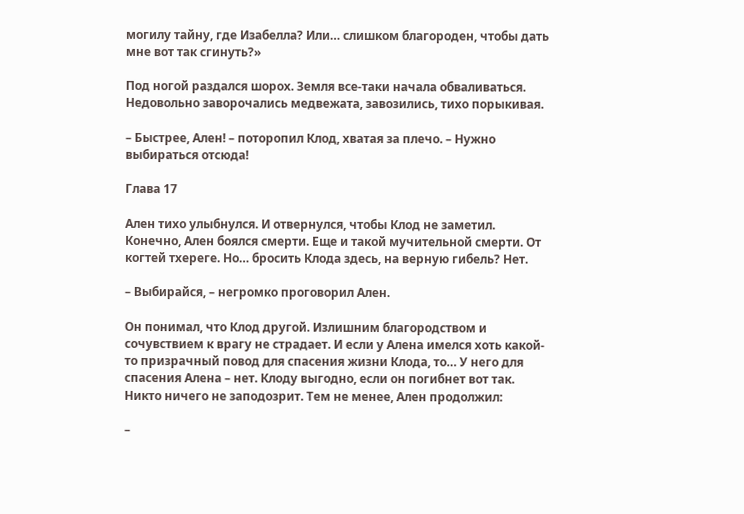могилу тайну, где Изабелла? Или… слишком благороден, чтобы дать мне вот так сгинуть?»

Под ногой раздался шорох. Земля все-таки начала обваливаться. Недовольно заворочались медвежата, завозились, тихо порыкивая.

– Быстрее, Ален! – поторопил Клод, хватая за плечо. – Нужно выбираться отсюда!

Глава 17

Ален тихо улыбнулся. И отвернулся, чтобы Клод не заметил. Конечно, Ален боялся смерти. Еще и такой мучительной смерти. От когтей тхереге. Но… бросить Клода здесь, на верную гибель? Нет.

– Выбирайся, – негромко проговорил Ален.

Он понимал, что Клод другой. Излишним благородством и сочувствием к врагу не страдает. И если у Алена имелся хоть какой-то призрачный повод для спасения жизни Клода, то… У него для спасения Алена – нет. Клоду выгодно, если он погибнет вот так. Никто ничего не заподозрит. Тем не менее, Ален продолжил:

–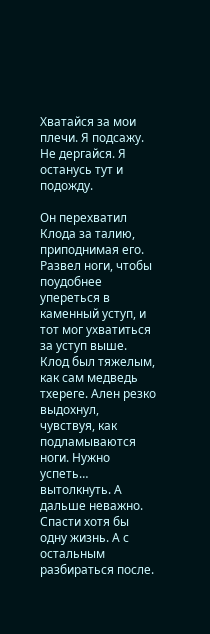Хватайся за мои плечи. Я подсажу. Не дергайся. Я останусь тут и подожду.

Он перехватил Клода за талию, приподнимая его. Развел ноги, чтобы поудобнее упереться в каменный уступ, и тот мог ухватиться за уступ выше. Клод был тяжелым, как сам медведь тхереге. Ален резко выдохнул, чувствуя, как подламываются ноги. Нужно успеть… вытолкнуть. А дальше неважно. Спасти хотя бы одну жизнь. А с остальным разбираться после.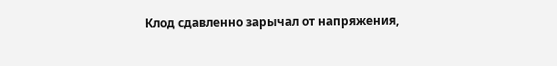Клод сдавленно зарычал от напряжения,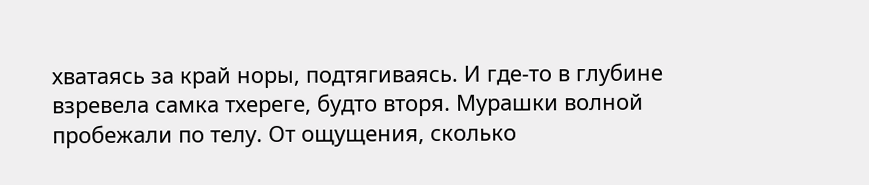хватаясь за край норы, подтягиваясь. И где-то в глубине взревела самка тхереге, будто вторя. Мурашки волной пробежали по телу. От ощущения, сколько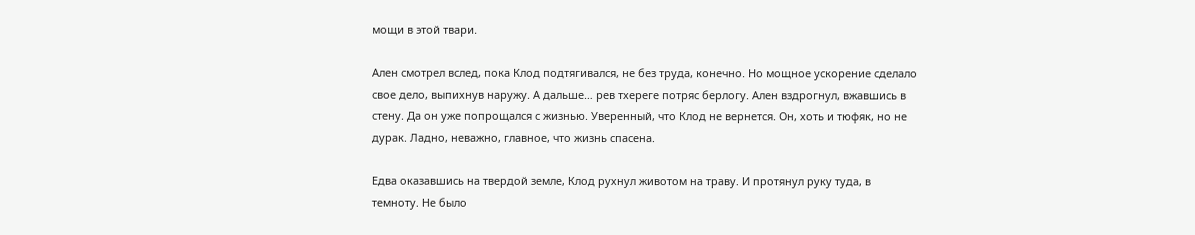мощи в этой твари.

Ален смотрел вслед, пока Клод подтягивался, не без труда, конечно. Но мощное ускорение сделало свое дело, выпихнув наружу. А дальше… рев тхереге потряс берлогу. Ален вздрогнул, вжавшись в стену. Да он уже попрощался с жизнью. Уверенный, что Клод не вернется. Он, хоть и тюфяк, но не дурак. Ладно, неважно, главное, что жизнь спасена.

Едва оказавшись на твердой земле, Клод рухнул животом на траву. И протянул руку туда, в темноту. Не было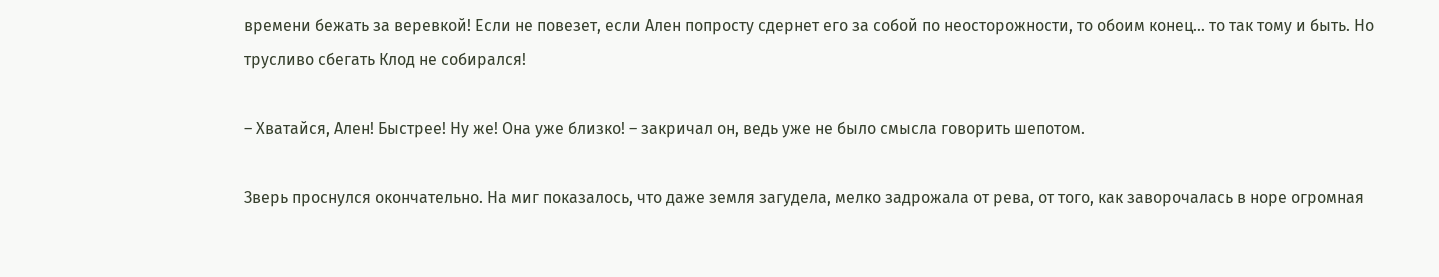времени бежать за веревкой! Если не повезет, если Ален попросту сдернет его за собой по неосторожности, то обоим конец… то так тому и быть. Но трусливо сбегать Клод не собирался!

– Хватайся, Ален! Быстрее! Ну же! Она уже близко! – закричал он, ведь уже не было смысла говорить шепотом.

Зверь проснулся окончательно. На миг показалось, что даже земля загудела, мелко задрожала от рева, от того, как заворочалась в норе огромная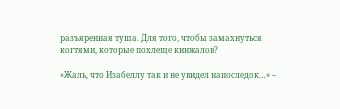разъяренная туша. Для того, чтобы замахнуться когтями, которые похлеще кинжалов?

«Жаль, что Изабеллу так и не увидел напоследок…» –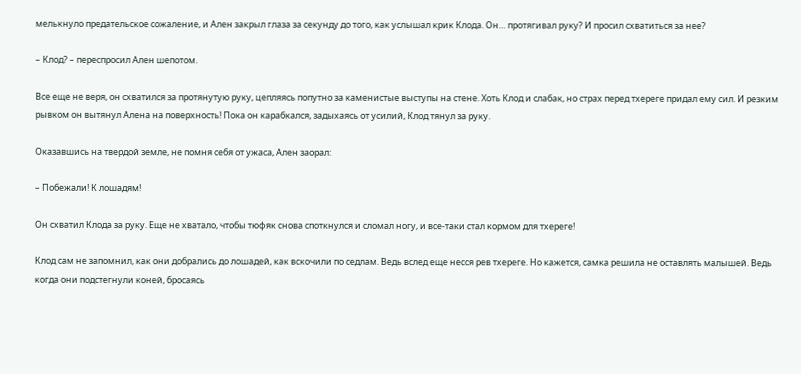мелькнуло предательское сожаление, и Ален закрыл глаза за секунду до того, как услышал крик Клода. Он… протягивал руку? И просил схватиться за нее?

– Клод? – переспросил Ален шепотом.

Все еще не веря, он схватился за протянутую руку, цепляясь попутно за каменистые выступы на стене. Хоть Клод и слабак, но страх перед тхереге придал ему сил. И резким рывком он вытянул Алена на поверхность! Пока он карабкался, задыхаясь от усилий, Клод тянул за руку.

Оказавшись на твердой земле, не помня себя от ужаса, Ален заорал:

– Побежали! К лошадям!

Он схватил Клода за руку. Еще не хватало, чтобы тюфяк снова споткнулся и сломал ногу, и все-таки стал кормом для тхереге!

Клод сам не запомнил, как они добрались до лошадей, как вскочили по седлам. Ведь вслед еще несся рев тхереге. Но кажется, самка решила не оставлять малышей. Ведь когда они подстегнули коней, бросаясь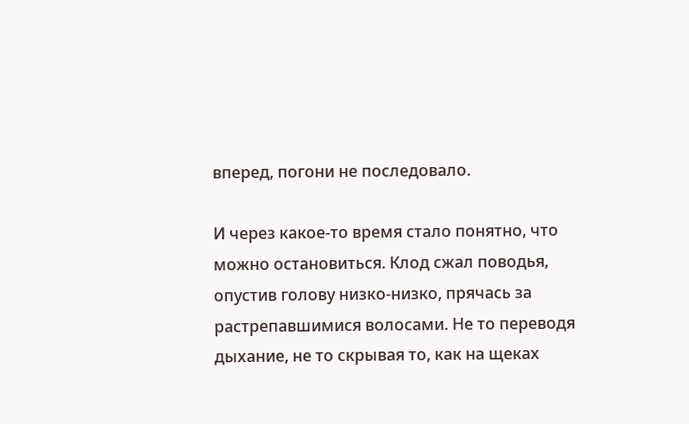вперед, погони не последовало.

И через какое-то время стало понятно, что можно остановиться. Клод сжал поводья, опустив голову низко-низко, прячась за растрепавшимися волосами. Не то переводя дыхание, не то скрывая то, как на щеках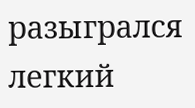разыгрался легкий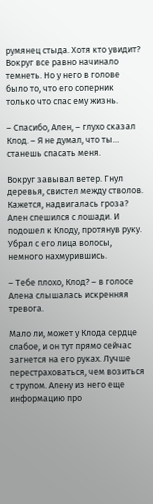румянец стыда. Хотя кто увидит? Вокруг все равно начинало темнеть. Но у него в голове было то, что его соперник только что спас ему жизнь.

– Спасибо, Ален, – глухо сказал Клод. – Я не думал, что ты… станешь спасать меня.

Вокруг завывал ветер. Гнул деревья, свистел между стволов. Кажется, надвигалась гроза? Ален спешился с лошади. И подошел к Клоду, протянув руку. Убрал с его лица волосы, немного нахмурившись.

– Тебе плохо, Клод? – в голосе Алена слышалась искренняя тревога.

Мало ли, может у Клода сердце слабое, и он тут прямо сейчас загнется на его руках. Лучше перестраховаться, чем возиться с трупом. Алену из него еще информацию про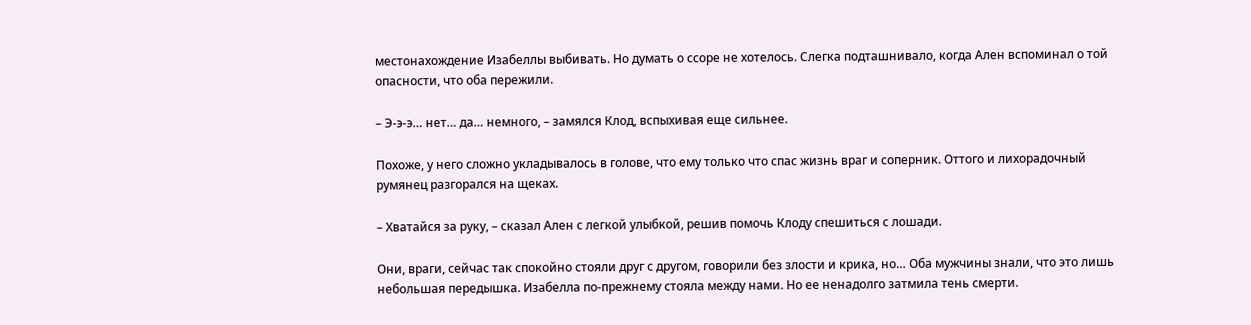местонахождение Изабеллы выбивать. Но думать о ссоре не хотелось. Слегка подташнивало, когда Ален вспоминал о той опасности, что оба пережили.

– Э-э-э… нет… да… немного, – замялся Клод, вспыхивая еще сильнее.

Похоже, у него сложно укладывалось в голове, что ему только что спас жизнь враг и соперник. Оттого и лихорадочный румянец разгорался на щеках.

– Хватайся за руку, – сказал Ален с легкой улыбкой, решив помочь Клоду спешиться с лошади.

Они, враги, сейчас так спокойно стояли друг с другом, говорили без злости и крика, но… Оба мужчины знали, что это лишь небольшая передышка. Изабелла по-прежнему стояла между нами. Но ее ненадолго затмила тень смерти.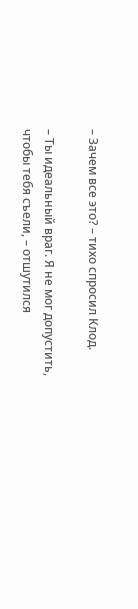– Зачем все это? – тихо спросил Клод.

– Ты идеальный враг. Я не мог допустить, чтобы тебя съели, – отшутился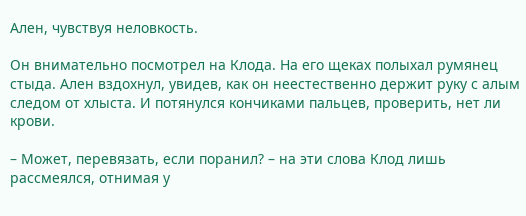Ален, чувствуя неловкость.

Он внимательно посмотрел на Клода. На его щеках полыхал румянец стыда. Ален вздохнул, увидев, как он неестественно держит руку с алым следом от хлыста. И потянулся кончиками пальцев, проверить, нет ли крови.

– Может, перевязать, если поранил? – на эти слова Клод лишь рассмеялся, отнимая у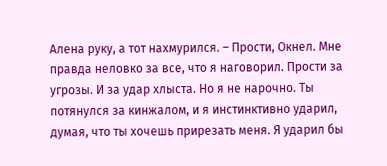Алена руку, а тот нахмурился. – Прости, Окнел. Мне правда неловко за все, что я наговорил. Прости за угрозы. И за удар хлыста. Но я не нарочно. Ты потянулся за кинжалом, и я инстинктивно ударил, думая, что ты хочешь прирезать меня. Я ударил бы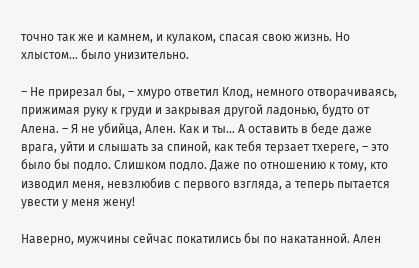точно так же и камнем, и кулаком, спасая свою жизнь. Но хлыстом… было унизительно.

– Не прирезал бы, – хмуро ответил Клод, немного отворачиваясь, прижимая руку к груди и закрывая другой ладонью, будто от Алена. – Я не убийца, Ален. Как и ты… А оставить в беде даже врага, уйти и слышать за спиной, как тебя терзает тхереге, – это было бы подло. Слишком подло. Даже по отношению к тому, кто изводил меня, невзлюбив с первого взгляда, а теперь пытается увести у меня жену!

Наверно, мужчины сейчас покатились бы по накатанной. Ален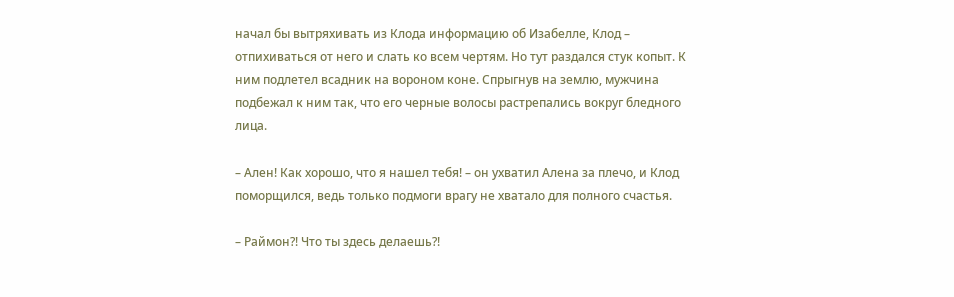начал бы вытряхивать из Клода информацию об Изабелле, Клод – отпихиваться от него и слать ко всем чертям. Но тут раздался стук копыт. К ним подлетел всадник на вороном коне. Спрыгнув на землю, мужчина подбежал к ним так, что его черные волосы растрепались вокруг бледного лица.

– Ален! Как хорошо, что я нашел тебя! – он ухватил Алена за плечо, и Клод поморщился, ведь только подмоги врагу не хватало для полного счастья.

– Раймон?! Что ты здесь делаешь?!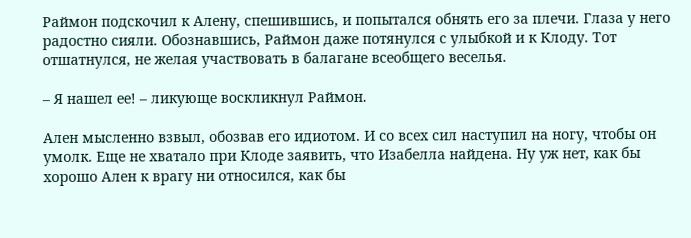Раймон подскочил к Алену, спешившись, и попытался обнять его за плечи. Глаза у него радостно сияли. Обознавшись, Раймон даже потянулся с улыбкой и к Клоду. Тот отшатнулся, не желая участвовать в балагане всеобщего веселья.

– Я нашел ее! – ликующе воскликнул Раймон.

Ален мысленно взвыл, обозвав его идиотом. И со всех сил наступил на ногу, чтобы он умолк. Еще не хватало при Клоде заявить, что Изабелла найдена. Ну уж нет, как бы хорошо Ален к врагу ни относился, как бы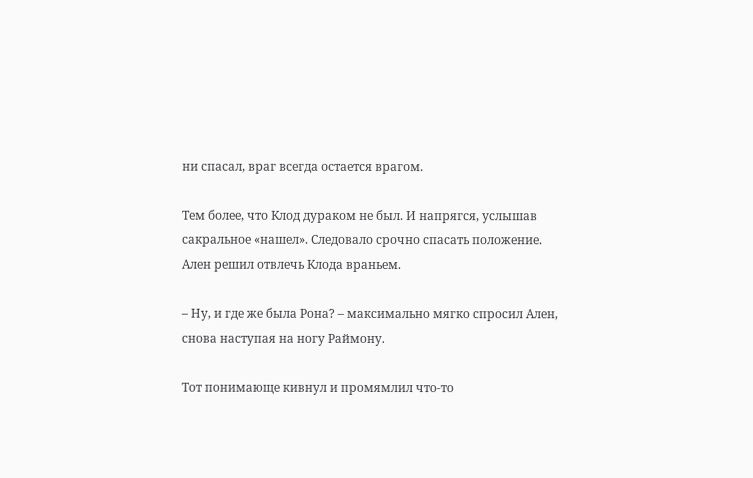ни спасал, враг всегда остается врагом.

Тем более, что Клод дураком не был. И напрягся, услышав сакральное «нашел». Следовало срочно спасать положение. Ален решил отвлечь Клода враньем.

– Ну, и где же была Рона? – максимально мягко спросил Ален, снова наступая на ногу Раймону.

Тот понимающе кивнул и промямлил что-то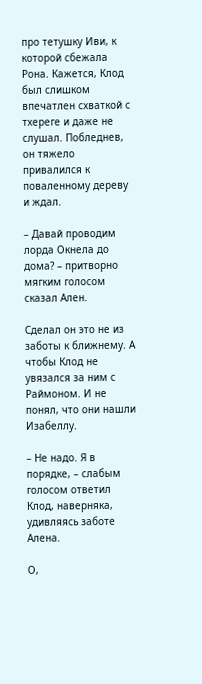про тетушку Иви, к которой сбежала Рона. Кажется, Клод был слишком впечатлен схваткой с тхереге и даже не слушал. Побледнев, он тяжело привалился к поваленному дереву и ждал.

– Давай проводим лорда Окнела до дома? – притворно мягким голосом сказал Ален.

Сделал он это не из заботы к ближнему. А чтобы Клод не увязался за ним с Раймоном. И не понял, что они нашли Изабеллу.

– Не надо. Я в порядке, – слабым голосом ответил Клод, наверняка, удивляясь заботе Алена.

О,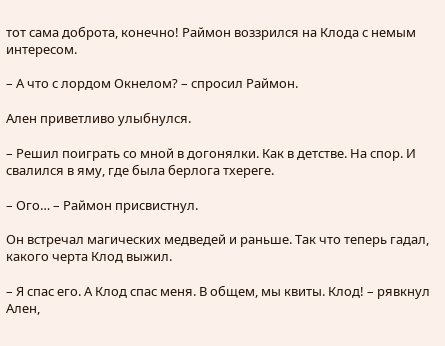тот сама доброта, конечно! Раймон воззрился на Клода с немым интересом.

– А что с лордом Окнелом? – спросил Раймон.

Ален приветливо улыбнулся.

– Решил поиграть со мной в догонялки. Как в детстве. На спор. И свалился в яму, где была берлога тхереге.

– Ого… – Раймон присвистнул.

Он встречал магических медведей и раньше. Так что теперь гадал, какого черта Клод выжил.

– Я спас его. А Клод спас меня. В общем, мы квиты. Клод! – рявкнул Ален,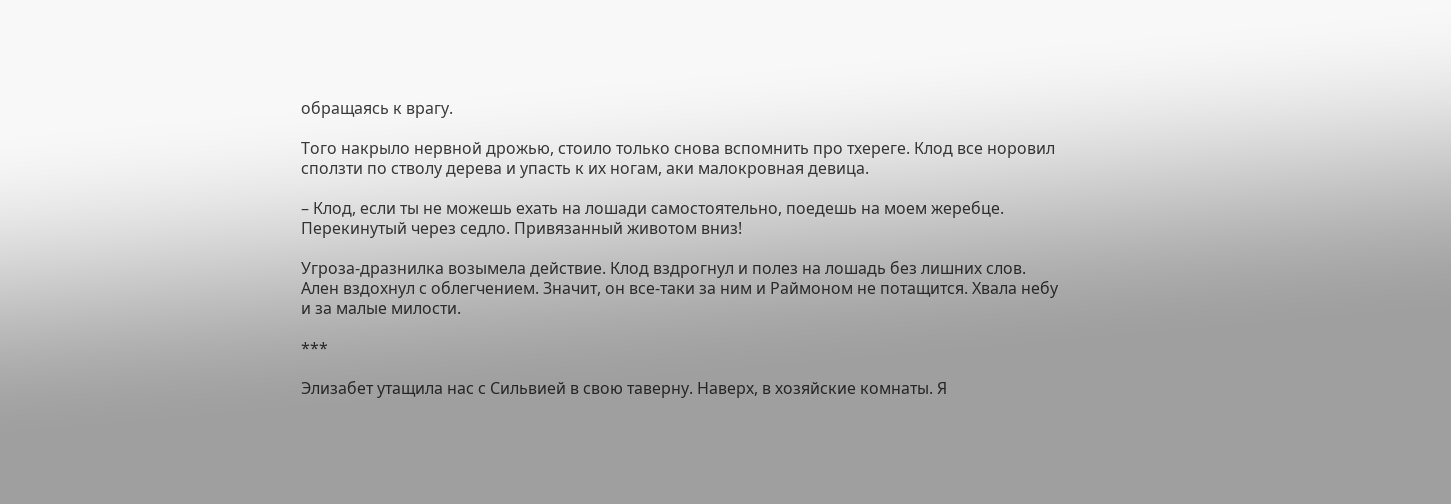обращаясь к врагу.

Того накрыло нервной дрожью, стоило только снова вспомнить про тхереге. Клод все норовил сползти по стволу дерева и упасть к их ногам, аки малокровная девица.

– Клод, если ты не можешь ехать на лошади самостоятельно, поедешь на моем жеребце. Перекинутый через седло. Привязанный животом вниз!

Угроза-дразнилка возымела действие. Клод вздрогнул и полез на лошадь без лишних слов. Ален вздохнул с облегчением. Значит, он все-таки за ним и Раймоном не потащится. Хвала небу и за малые милости.

***

Элизабет утащила нас с Сильвией в свою таверну. Наверх, в хозяйские комнаты. Я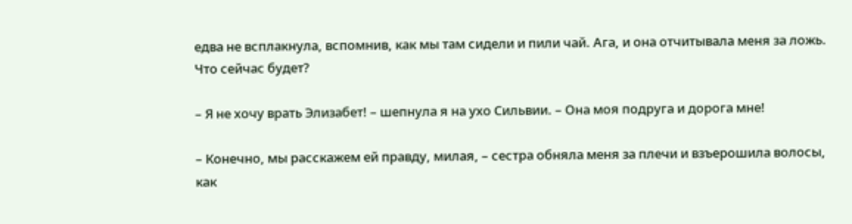едва не всплакнула, вспомнив, как мы там сидели и пили чай. Ага, и она отчитывала меня за ложь. Что сейчас будет?

– Я не хочу врать Элизабет! – шепнула я на ухо Сильвии. – Она моя подруга и дорога мне!

– Конечно, мы расскажем ей правду, милая, – сестра обняла меня за плечи и взъерошила волосы, как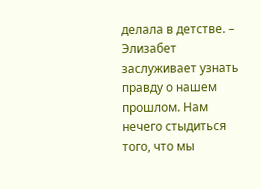делала в детстве. – Элизабет заслуживает узнать правду о нашем прошлом. Нам нечего стыдиться того, что мы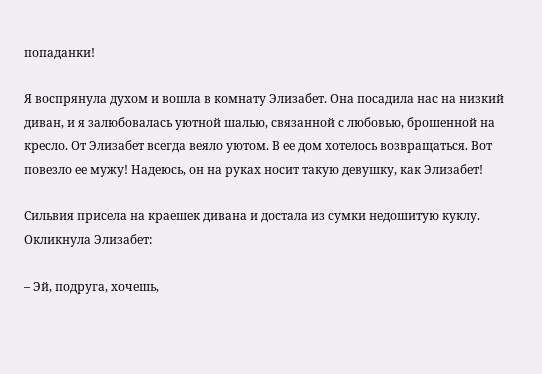попаданки!

Я воспрянула духом и вошла в комнату Элизабет. Она посадила нас на низкий диван, и я залюбовалась уютной шалью, связанной с любовью, брошенной на кресло. От Элизабет всегда веяло уютом. В ее дом хотелось возвращаться. Вот повезло ее мужу! Надеюсь, он на руках носит такую девушку, как Элизабет!

Сильвия присела на краешек дивана и достала из сумки недошитую куклу. Окликнула Элизабет:

– Эй, подруга, хочешь,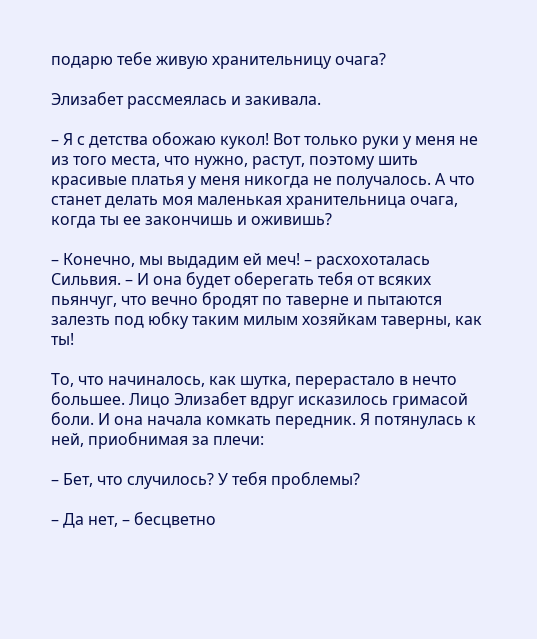подарю тебе живую хранительницу очага?

Элизабет рассмеялась и закивала.

– Я с детства обожаю кукол! Вот только руки у меня не из того места, что нужно, растут, поэтому шить красивые платья у меня никогда не получалось. А что станет делать моя маленькая хранительница очага, когда ты ее закончишь и оживишь?

– Конечно, мы выдадим ей меч! – расхохоталась Сильвия. – И она будет оберегать тебя от всяких пьянчуг, что вечно бродят по таверне и пытаются залезть под юбку таким милым хозяйкам таверны, как ты!

То, что начиналось, как шутка, перерастало в нечто большее. Лицо Элизабет вдруг исказилось гримасой боли. И она начала комкать передник. Я потянулась к ней, приобнимая за плечи:

– Бет, что случилось? У тебя проблемы?

– Да нет, – бесцветно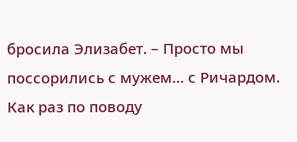бросила Элизабет. – Просто мы поссорились с мужем… с Ричардом. Как раз по поводу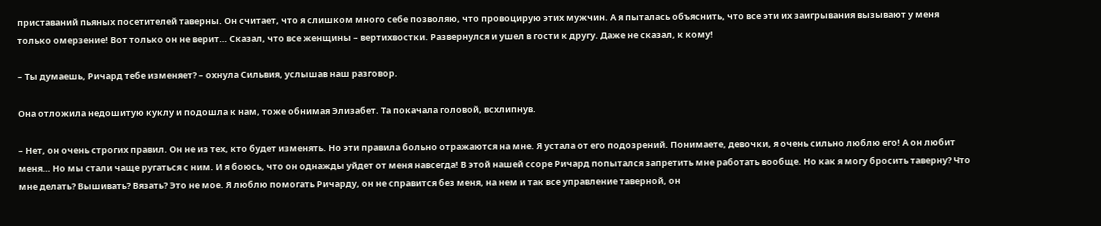приставаний пьяных посетителей таверны. Он считает, что я слишком много себе позволяю, что провоцирую этих мужчин. А я пыталась объяснить, что все эти их заигрывания вызывают у меня только омерзение! Вот только он не верит… Сказал, что все женщины – вертихвостки. Развернулся и ушел в гости к другу. Даже не сказал, к кому!

– Ты думаешь, Ричард тебе изменяет? – охнула Сильвия, услышав наш разговор.

Она отложила недошитую куклу и подошла к нам, тоже обнимая Элизабет. Та покачала головой, всхлипнув.

– Нет, он очень строгих правил. Он не из тех, кто будет изменять. Но эти правила больно отражаются на мне. Я устала от его подозрений. Понимаете, девочки, я очень сильно люблю его! А он любит меня… Но мы стали чаще ругаться с ним. И я боюсь, что он однажды уйдет от меня навсегда! В этой нашей ссоре Ричард попытался запретить мне работать вообще. Но как я могу бросить таверну? Что мне делать? Вышивать? Вязать? Это не мое. Я люблю помогать Ричарду, он не справится без меня, на нем и так все управление таверной, он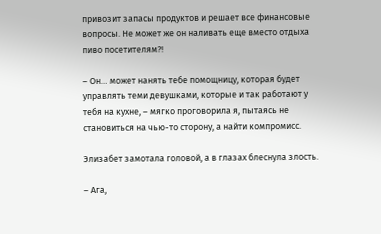привозит запасы продуктов и решает все финансовые вопросы. Не может же он наливать еще вместо отдыха пиво посетителям?!

– Он… может нанять тебе помощницу, которая будет управлять теми девушками, которые и так работают у тебя на кухне, – мягко проговорила я, пытаясь не становиться на чью-то сторону, а найти компромисс.

Элизабет замотала головой, а в глазах блеснула злость.

– Ага,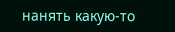нанять какую-то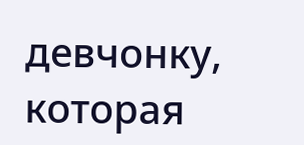девчонку, которая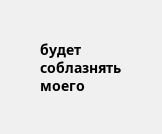будет соблазнять моего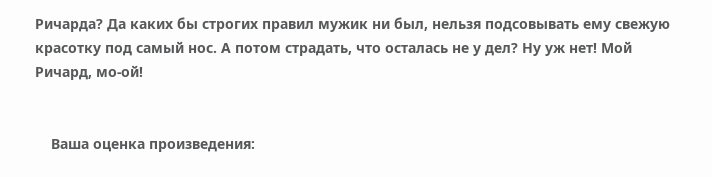Ричарда? Да каких бы строгих правил мужик ни был, нельзя подсовывать ему свежую красотку под самый нос. А потом страдать, что осталась не у дел? Ну уж нет! Мой Ричард, мо-ой!


    Ваша оценка произведения: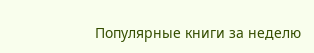Популярные книги за неделю